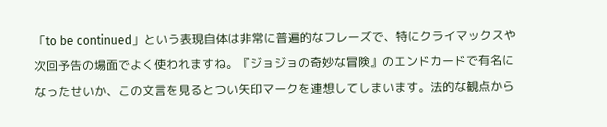「to be continued」という表現自体は非常に普遍的なフレーズで、特にクライマックスや次回予告の場面でよく使われますね。『ジョジョの奇妙な冒険』のエンドカードで有名になったせいか、この文言を見るとつい矢印マークを連想してしまいます。法的な観点から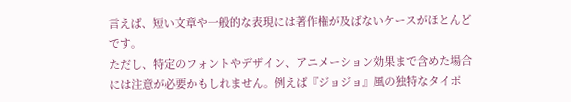言えば、短い文章や一般的な表現には著作権が及ばないケースがほとんどです。
ただし、特定のフォントやデザイン、アニメーション効果まで含めた場合には注意が必要かもしれません。例えば『ジョジョ』風の独特なタイポ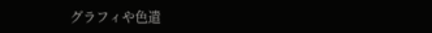グラフィや色遣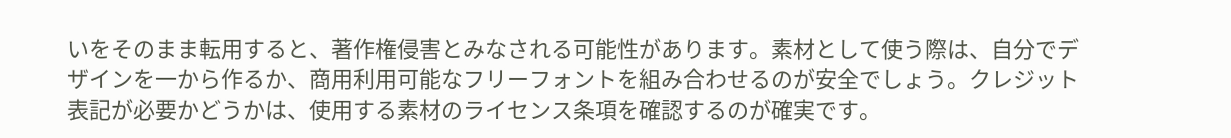いをそのまま転用すると、著作権侵害とみなされる可能性があります。素材として使う際は、自分でデザインを一から作るか、商用利用可能なフリーフォントを組み合わせるのが安全でしょう。クレジット表記が必要かどうかは、使用する素材のライセンス条項を確認するのが確実です。